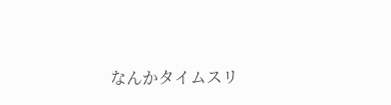なんかタイムスリ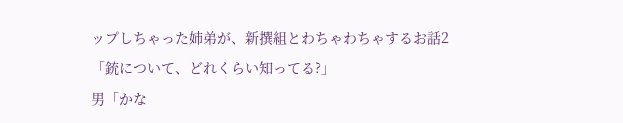ップしちゃった姉弟が、新撰組とわちゃわちゃするお話2
「銃について、どれくらい知ってる?」
男「かな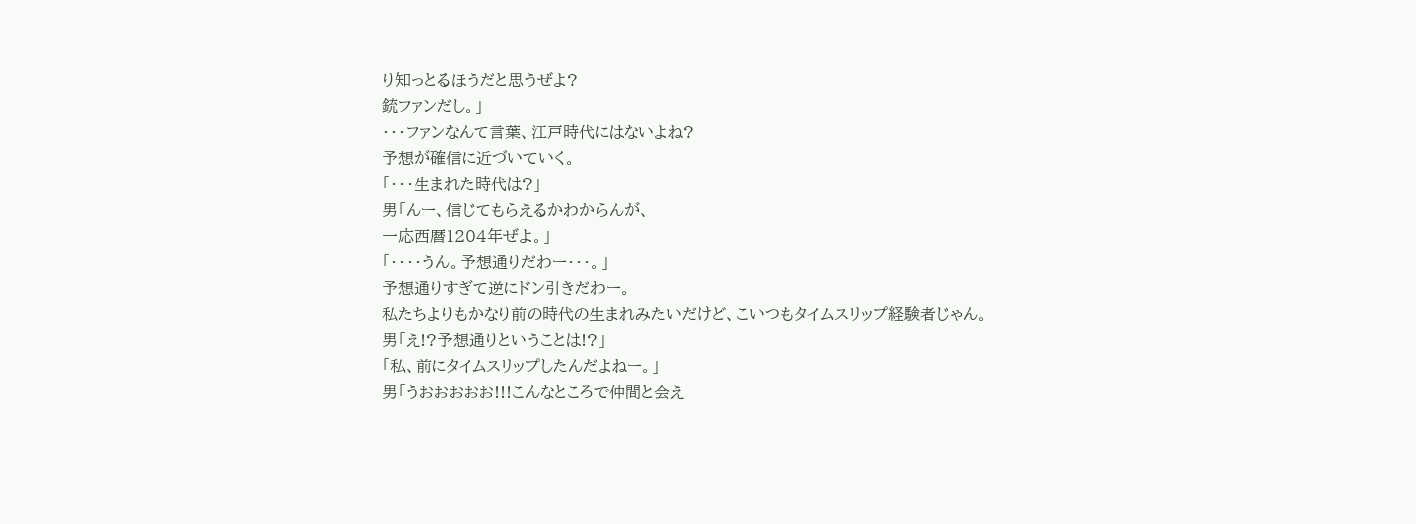り知っとるほうだと思うぜよ?
銃ファンだし。」
・・・ファンなんて言葉、江戸時代にはないよね?
予想が確信に近づいていく。
「・・・生まれた時代は?」
男「んー、信じてもらえるかわからんが、
一応西暦1204年ぜよ。」
「・・・・うん。予想通りだわー・・・。」
予想通りすぎて逆にドン引きだわー。
私たちよりもかなり前の時代の生まれみたいだけど、こいつもタイムスリップ経験者じゃん。
男「え!?予想通りということは!?」
「私、前にタイムスリップしたんだよねー。」
男「うおおおおお!!!こんなところで仲間と会え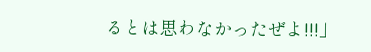るとは思わなかったぜよ!!!」